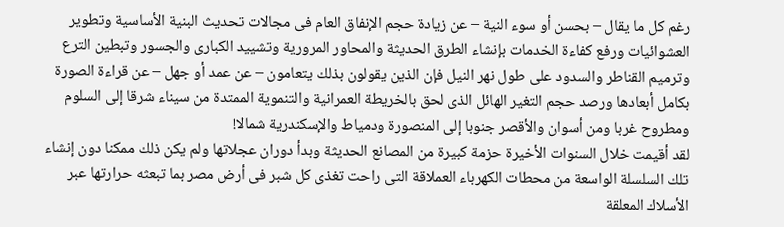رغم كل ما يقال – بحسن أو سوء النية – عن زيادة حجم الإنفاق العام فى مجالات تحديث البنية الأساسية وتطوير العشوائيات ورفع كفاءة الخدمات بإنشاء الطرق الحديثة والمحاور المرورية وتشييد الكبارى والجسور وتبطين الترع وترميم القناطر والسدود على طول نهر النيل فإن الذين يقولون بذلك يتعامون – عن عمد أو جهل – عن قراءة الصورة بكامل أبعادها ورصد حجم التغير الهائل الذى لحق بالخريطة العمرانية والتنموية الممتدة من سيناء شرقا إلى السلوم ومطروح غربا ومن أسوان والأقصر جنوبا إلى المنصورة ودمياط والإسكندرية شمالا!
لقد أقيمت خلال السنوات الأخيرة حزمة كبيرة من المصانع الحديثة وبدأ دوران عجلاتها ولم يكن ذلك ممكنا دون إنشاء تلك السلسلة الواسعة من محطات الكهرباء العملاقة التى راحت تغذى كل شبر فى أرض مصر بما تبعثه حرارتها عبر الأسلاك المعلقة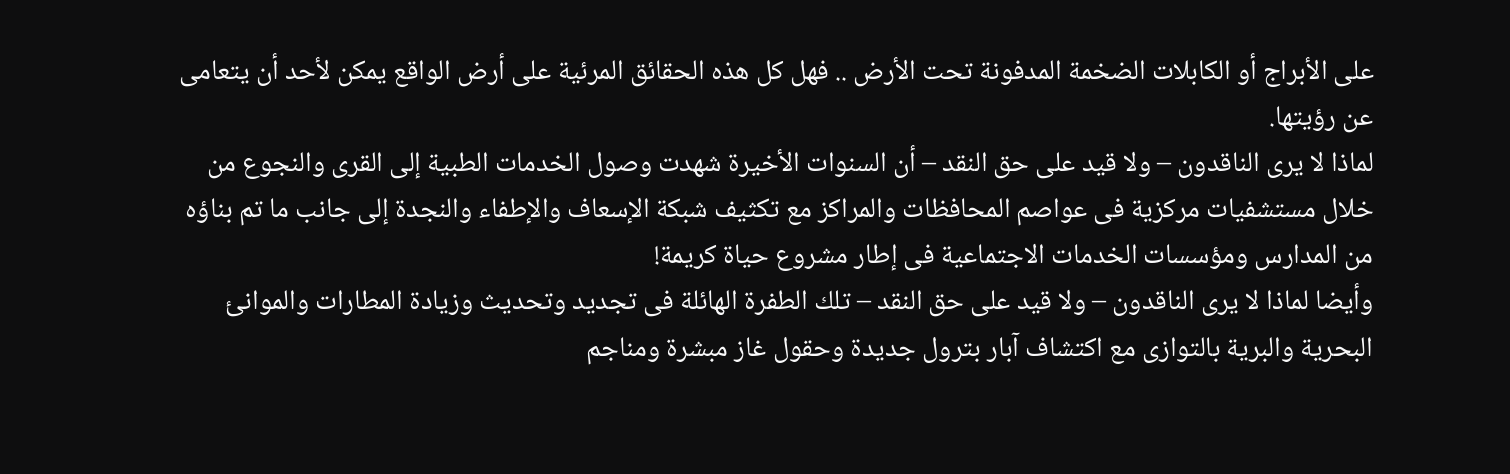على الأبراج أو الكابلات الضخمة المدفونة تحت الأرض .. فهل كل هذه الحقائق المرئية على أرض الواقع يمكن لأحد أن يتعامى عن رؤيتها.
لماذا لا يرى الناقدون – ولا قيد على حق النقد – أن السنوات الأخيرة شهدت وصول الخدمات الطبية إلى القرى والنجوع من خلال مستشفيات مركزية فى عواصم المحافظات والمراكز مع تكثيف شبكة الإسعاف والإطفاء والنجدة إلى جانب ما تم بناؤه من المدارس ومؤسسات الخدمات الاجتماعية فى إطار مشروع حياة كريمة!
وأيضا لماذا لا يرى الناقدون – ولا قيد على حق النقد – تلك الطفرة الهائلة فى تجديد وتحديث وزيادة المطارات والموانئ البحرية والبرية بالتوازى مع اكتشاف آبار بترول جديدة وحقول غاز مبشرة ومناجم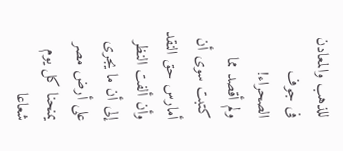للذهب والمعادن فى جوف الصحراء!
ولم أقصد مما كتبت سوى أن أمارس حق النقد وأن ألفت النظر إلى أن ما يجرى على أرض مصر يمنحنا كل يوم شعاعا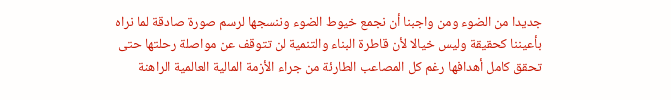جديدا من الضوء ومن واجبنا أن نجمع خيوط الضوء وننسجها لرسم صورة صادقة لما نراه بأعيننا كحقيقة وليس خيالا لأن قاطرة البناء والتنمية لن تتوقف عن مواصلة رحلتها حتى تحقق كامل أهدافها رغم كل المصاعب الطارئة من جراء الأزمة المالية العالمية الراهنة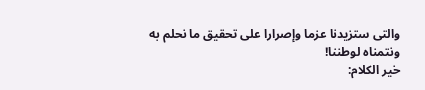والتى ستزيدنا عزما وإصرارا على تحقيق ما نحلم به ونتمناه لوطننا!
خير الكلام: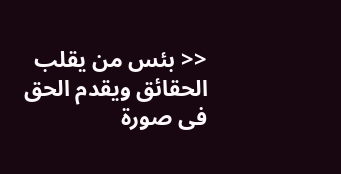<< بئس من يقلب الحقائق ويقدم الحق فى صورة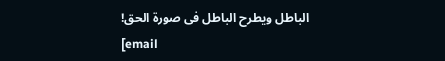الباطل ويطرح الباطل فى صورة الحق!
[email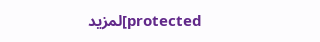protected]لمزيد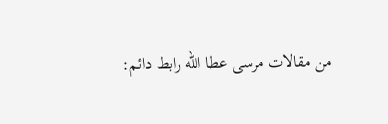من مقالات مرسى عطا الله رابط دائم: